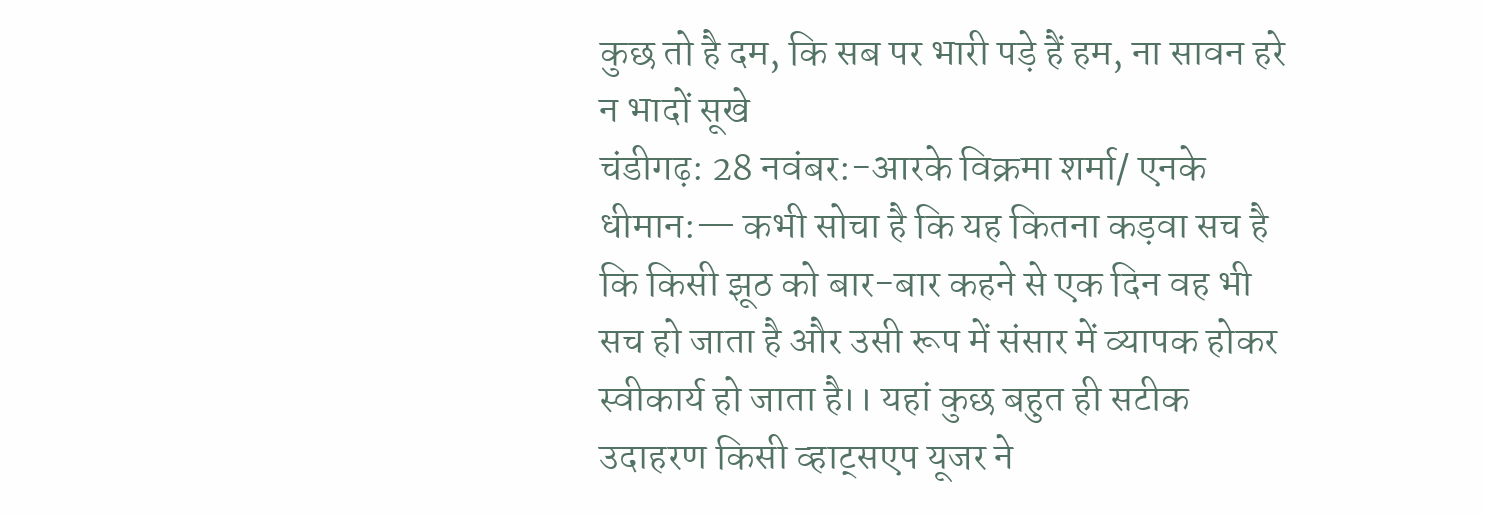कुछ तो है दम, कि सब पर भारी पड़े हैं हम, ना सावन हरे न भादों सूखे
चंडीगढ़: 28 नवंबर:-आरके विक्रमा शर्मा/ एनके धीमान:— कभी सोचा है कि यह कितना कड़वा सच है कि किसी झूठ को बार-बार कहने से एक दिन वह भी सच हो जाता है और उसी रूप में संसार में व्यापक होकर स्वीकार्य हो जाता है।। यहां कुछ बहुत ही सटीक उदाहरण किसी व्हाट्सएप यूजर ने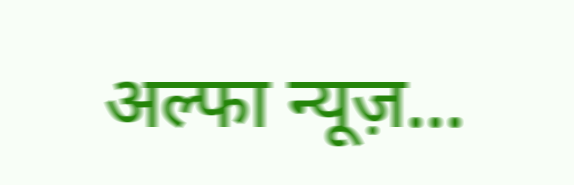अल्फा न्यूज़…